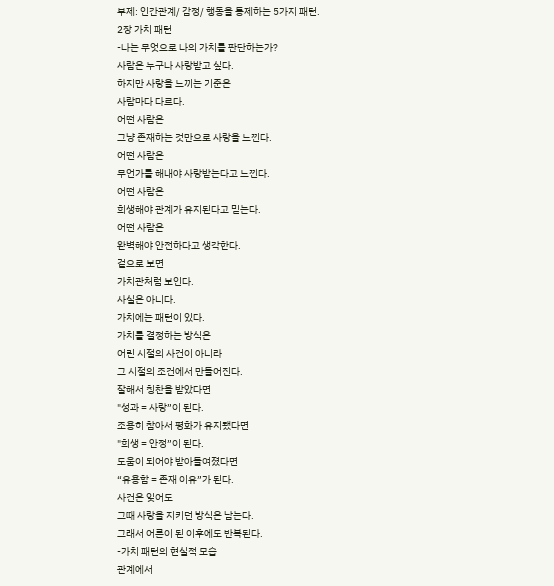부제: 인간관계/ 감정/ 행동을 통제하는 5가지 패턴.
2장 가치 패턴
-나는 무엇으로 나의 가치를 판단하는가?
사람은 누구나 사랑받고 싶다.
하지만 사랑을 느끼는 기준은
사람마다 다르다.
어떤 사람은
그냥 존재하는 것만으로 사랑을 느낀다.
어떤 사람은
무언가를 해내야 사랑받는다고 느낀다.
어떤 사람은
희생해야 관계가 유지된다고 믿는다.
어떤 사람은
완벽해야 안전하다고 생각한다.
겉으로 보면
가치관처럼 보인다.
사실은 아니다.
가치에는 패턴이 있다.
가치를 결정하는 방식은
어린 시절의 사건이 아니라
그 시절의 조건에서 만들어진다.
잘해서 칭찬을 받았다면
"성과 = 사랑”이 된다.
조용히 참아서 평화가 유지됐다면
"희생 = 안정”이 된다.
도움이 되어야 받아들여졌다면
“유용함 = 존재 이유”가 된다.
사건은 잊어도
그때 사랑을 지키던 방식은 남는다.
그래서 어른이 된 이후에도 반복된다.
-가치 패턴의 현실적 모습
관계에서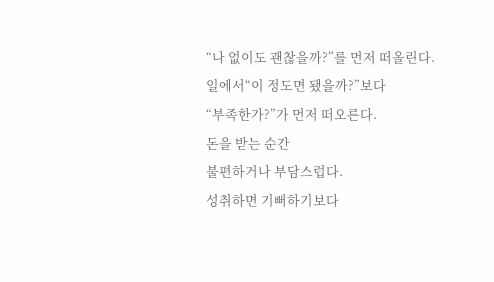“나 없이도 괜찮을까?”를 먼저 떠올린다.
일에서“이 정도면 됐을까?”보다
“부족한가?”가 먼저 떠오른다.
돈을 받는 순간
불편하거나 부담스럽다.
성취하면 기뻐하기보다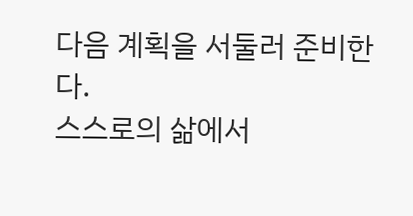다음 계획을 서둘러 준비한다.
스스로의 삶에서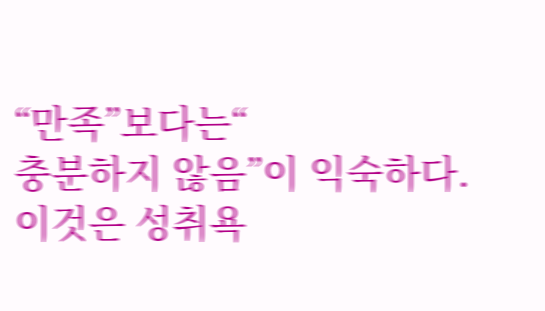“만족”보다는“
충분하지 않음”이 익숙하다.
이것은 성취욕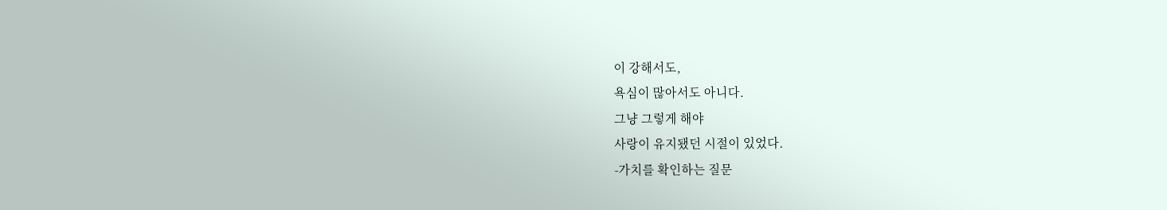이 강해서도,
욕심이 많아서도 아니다.
그냥 그렇게 해야
사랑이 유지됐던 시절이 있었다.
-가치를 확인하는 질문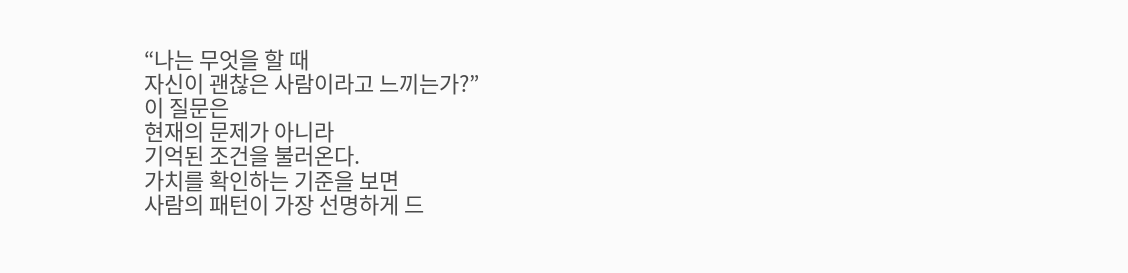“나는 무엇을 할 때
자신이 괜찮은 사람이라고 느끼는가?”
이 질문은
현재의 문제가 아니라
기억된 조건을 불러온다.
가치를 확인하는 기준을 보면
사람의 패턴이 가장 선명하게 드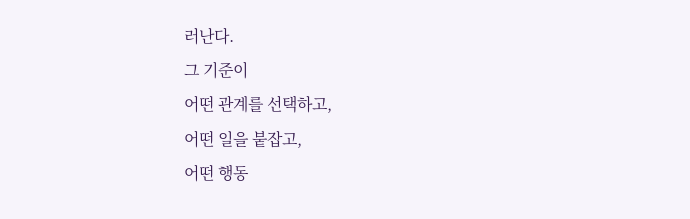러난다.
그 기준이
어떤 관계를 선택하고,
어떤 일을 붙잡고,
어떤 행동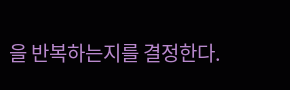을 반복하는지를 결정한다.